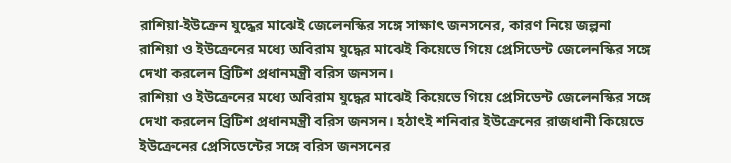রাশিয়া-ইউক্রেন যুদ্ধের মাঝেই জেলেনস্কির সঙ্গে সাক্ষাৎ জনসনের, কারণ নিয়ে জল্পনা
রাশিয়া ও ইউক্রেনের মধ্যে অবিরাম যুদ্ধের মাঝেই কিয়েভে গিয়ে প্রেসিডেন্ট জেলেনস্কির সঙ্গে দেখা করলেন ব্রিটিশ প্রধানমন্ত্রী বরিস জনসন।
রাশিয়া ও ইউক্রেনের মধ্যে অবিরাম যুদ্ধের মাঝেই কিয়েভে গিয়ে প্রেসিডেন্ট জেলেনস্কির সঙ্গে দেখা করলেন ব্রিটিশ প্রধানমন্ত্রী বরিস জনসন। হঠাৎই শনিবার ইউক্রেনের রাজধানী কিয়েভে ইউক্রেনের প্রেসিডেন্টের সঙ্গে বরিস জনসনের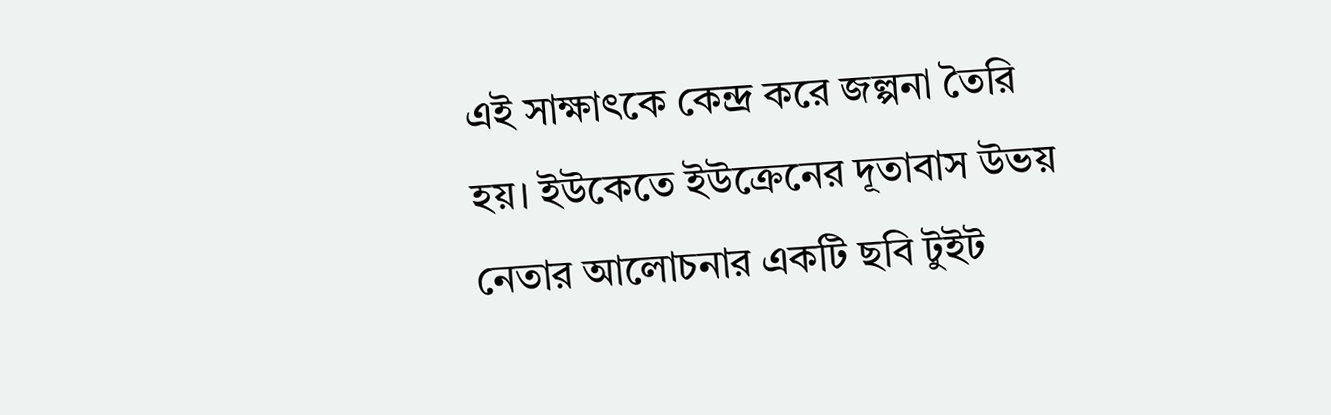এই সাক্ষাৎকে কেন্দ্র করে জল্পনা তৈরি হয়। ইউকেতে ইউক্রেনের দূতাবাস উভয় নেতার আলোচনার একটি ছবি টুইট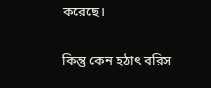করেছে।

কিন্তু কেন হঠাৎ বরিস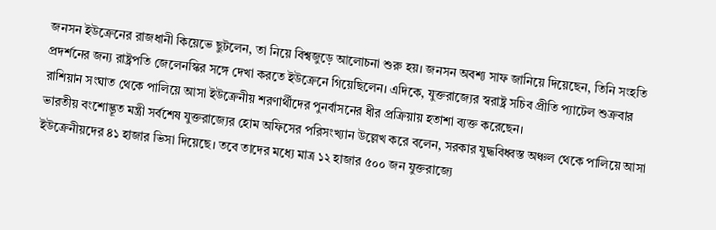জনসন ইউক্রেনের রাজধানী কিয়েভে ছুটলেন, তা নিয়ে বিশ্বজুড়ে আলোচনা শুরু হয়। জনসন অবশ্য সাফ জানিয়ে দিয়েছেন, তিনি সংহতি প্রদর্শনের জন্য রাষ্ট্রপতি জেলেনস্কির সঙ্গে দেখা করতে ইউক্রেনে গিয়েছিলেন। এদিকে, যুক্তরাজ্যের স্বরাষ্ট্র সচিব প্রীতি প্যাটেল শুক্রবার রাশিয়ান সংঘাত থেকে পালিয়ে আসা ইউক্রেনীয় শরণার্থীদের পুনর্বাসনের ধীর প্রক্রিয়ায় হতাশা ব্যক্ত করেছেন।
ভারতীয় বংশোদ্ভূত মন্ত্রী সর্বশেষ যুক্তরাজ্যের হোম অফিসের পরিসংখ্যান উল্লেখ করে বলেন, সরকার যুদ্ধবিধ্বস্ত অঞ্চল থেকে পালিয়ে আসা ইউক্রেনীয়দের ৪১ হাজার ভিসা দিয়েছে। তবে তাদের মধ্যে মাত্র ১২ হাজার ৫০০ জন যুক্তরাজ্যে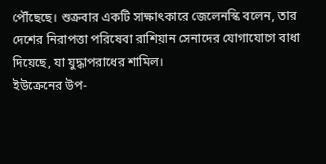পৌঁছেছে। শুক্রবার একটি সাক্ষাৎকারে জেলেনস্কি বলেন, তার দেশের নিরাপত্তা পরিষেবা রাশিয়ান সেনাদের যোগাযোগে বাধা দিয়েছে, যা যুদ্ধাপরাধের শামিল।
ইউক্রেনের উপ-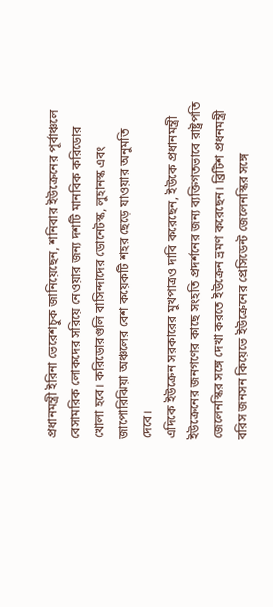প্রধানমন্ত্রী ইরিনা ভেরেশচুক জানিয়েছেন, শনিবার ইউক্রেনের পূর্বাঞ্চলে বেসামরিক লোকদের সরিয়ে নেওয়ার জন্য দশটি মানবিক করিডোর খোলা হবে। করিডোরগুলি বাসিন্দাদের ডোনেটস্ক, লুহানস্ক এবং জাপোরিঝিয়া অঞ্চলের বেশ কয়েকটি শহর ছেড়ে যাওয়ার অনুমতি দেবে।
এদিকে ইউক্রেন সরকারের মুখপাত্রও দাবি করেছেন, ইউকে প্রধানমন্ত্রী ইউক্রেনের জনগণের কাছে সংহতি প্রদর্শনের জন্য ব্যক্তিগতভাবে রাষ্ট্রপতি জেলেনস্কির সঙ্গে দেখা করতে ইউক্রেন ভ্রমণ করেছেন। ব্রিটিশ প্রধনমন্ত্রী বরিস জনসন কিয়েভে ইউক্রেনের প্রেসিডেন্ট জেলেনস্কির সঙ্গে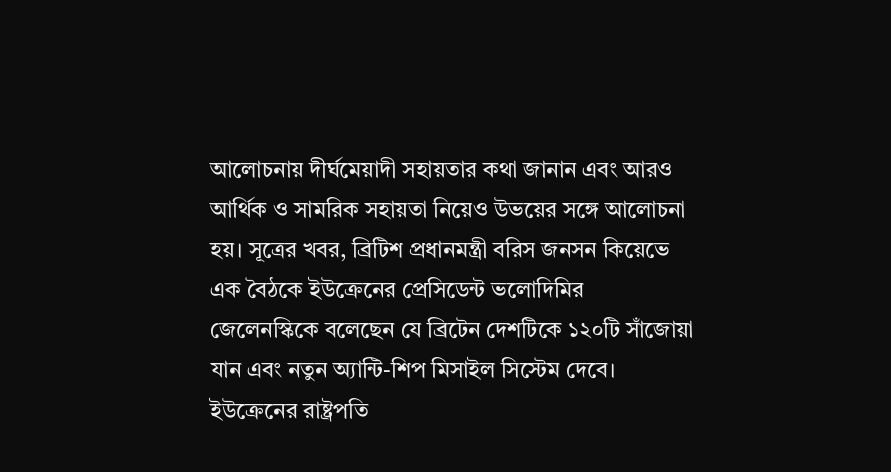আলোচনায় দীর্ঘমেয়াদী সহায়তার কথা জানান এবং আরও আর্থিক ও সামরিক সহায়তা নিয়েও উভয়ের সঙ্গে আলোচনা হয়। সূত্রের খবর, ব্রিটিশ প্রধানমন্ত্রী বরিস জনসন কিয়েভে এক বৈঠকে ইউক্রেনের প্রেসিডেন্ট ভলোদিমির জেলেনস্কিকে বলেছেন যে ব্রিটেন দেশটিকে ১২০টি সাঁজোয়া যান এবং নতুন অ্যান্টি-শিপ মিসাইল সিস্টেম দেবে।
ইউক্রেনের রাষ্ট্রপতি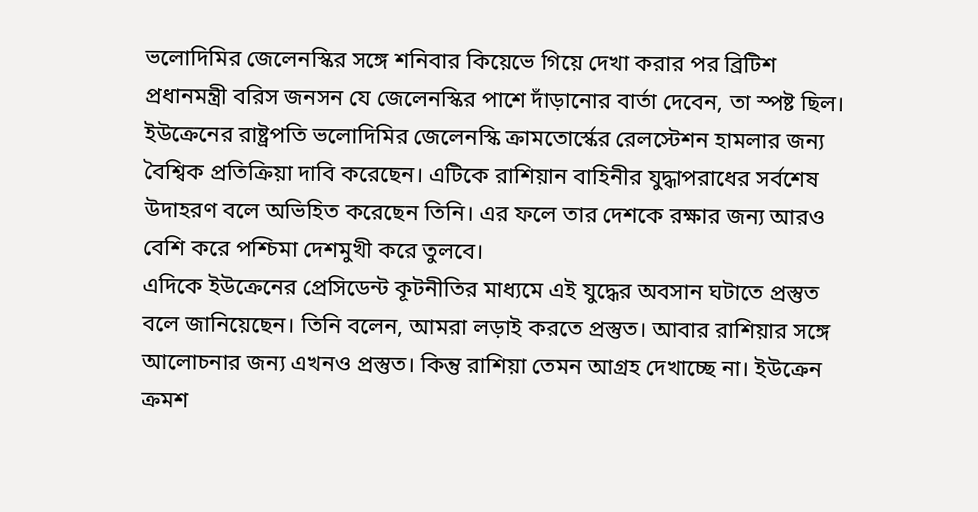ভলোদিমির জেলেনস্কির সঙ্গে শনিবার কিয়েভে গিয়ে দেখা করার পর ব্রিটিশ প্রধানমন্ত্রী বরিস জনসন যে জেলেনস্কির পাশে দাঁড়ানোর বার্তা দেবেন, তা স্পষ্ট ছিল। ইউক্রেনের রাষ্ট্রপতি ভলোদিমির জেলেনস্কি ক্রামতোর্স্কের রেলস্টেশন হামলার জন্য বৈশ্বিক প্রতিক্রিয়া দাবি করেছেন। এটিকে রাশিয়ান বাহিনীর যুদ্ধাপরাধের সর্বশেষ উদাহরণ বলে অভিহিত করেছেন তিনি। এর ফলে তার দেশকে রক্ষার জন্য আরও বেশি করে পশ্চিমা দেশমুখী করে তুলবে।
এদিকে ইউক্রেনের প্রেসিডেন্ট কূটনীতির মাধ্যমে এই যুদ্ধের অবসান ঘটাতে প্রস্তুত বলে জানিয়েছেন। তিনি বলেন, আমরা লড়াই করতে প্রস্তুত। আবার রাশিয়ার সঙ্গে আলোচনার জন্য এখনও প্রস্তুত। কিন্তু রাশিয়া তেমন আগ্রহ দেখাচ্ছে না। ইউক্রেন ক্রমশ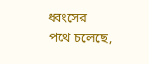ধ্বংসের পথে চলেছে,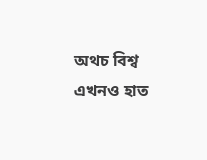অথচ বিশ্ব এখনও হাত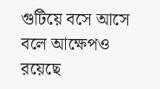গুটিয়ে বসে আসে বলে আক্ষেপও রয়েছে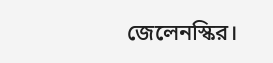জেলেনস্কির।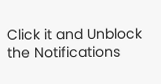Click it and Unblock the Notifications